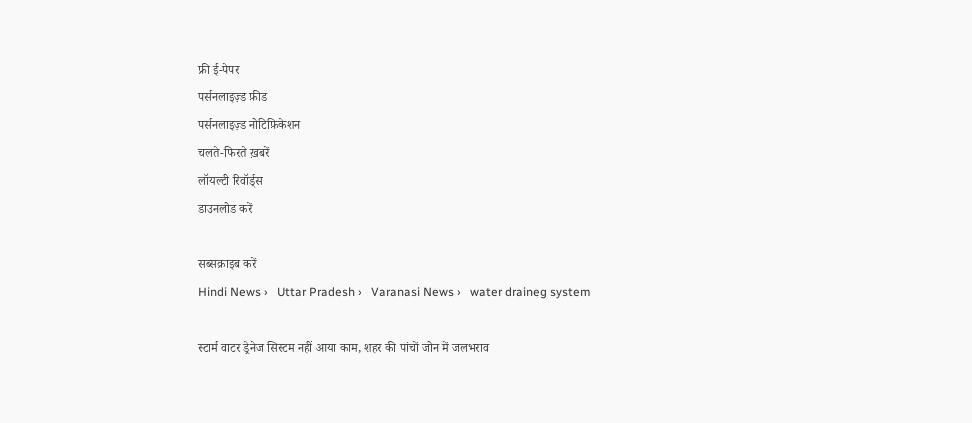फ्री ई-पेपर
पर्सनलाइज़्ड फ़ीड
पर्सनलाइज़्ड नोटिफ़िकेशन
चलते-फिरते ख़बरें
लॉयल्टी रिवॉर्ड्स
डाउनलोड करें

सब्सक्राइब करें
Hindi News ›   Uttar Pradesh ›   Varanasi News ›   water draineg system

स्टार्म वाटर ड्रेनेज सिस्टम नहीं आया काम, शहर की पांचों जोन में जलभराव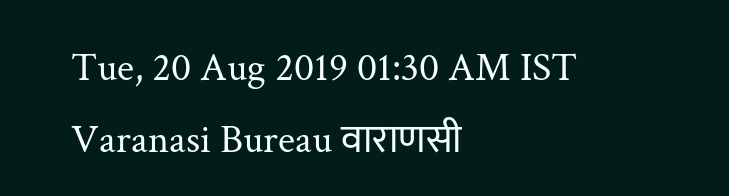Tue, 20 Aug 2019 01:30 AM IST
Varanasi Bureau वाराणसी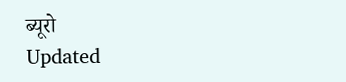ब्यूरो
Updated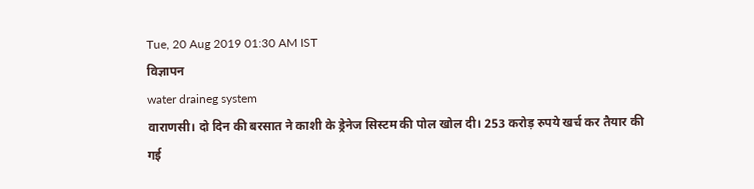Tue, 20 Aug 2019 01:30 AM IST
विज्ञापन
water draineg system
वाराणसी। दो दिन की बरसात ने काशी के ड्रेनेज सिस्टम की पोल खोल दी। 253 करोड़ रुपये खर्च कर तैयार की गई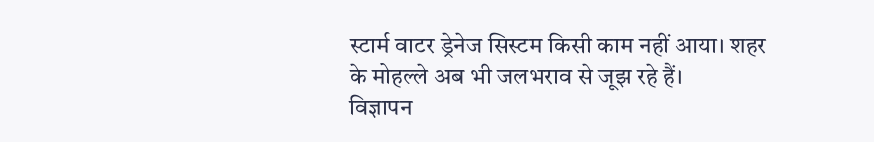स्टार्म वाटर ड्रेनेज सिस्टम किसी काम नहीं आया। शहर के मोहल्ले अब भी जलभराव से जूझ रहे हैं।
विज्ञापन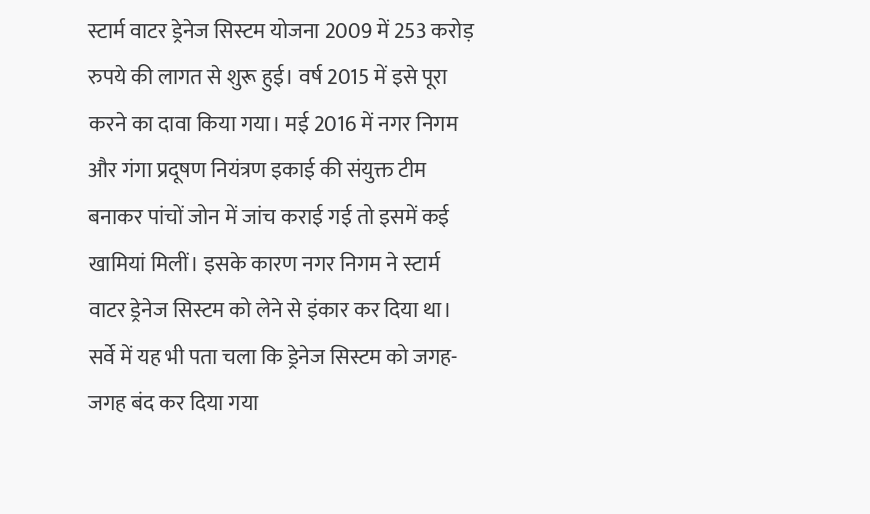स्टार्म वाटर ड्रेनेज सिस्टम योजना 2009 में 253 करोड़ रुपये की लागत से शुरू हुई। वर्ष 2015 में इसे पूरा करने का दावा किया गया। मई 2016 में नगर निगम और गंगा प्रदूषण नियंत्रण इकाई की संयुक्त टीम बनाकर पांचों जोन में जांच कराई गई तो इसमें कई खामियां मिलीं। इसके कारण नगर निगम ने स्टार्म वाटर ड्रेनेज सिस्टम को लेने से इंकार कर दिया था। सर्वे में यह भी पता चला कि ड्रेनेज सिस्टम को जगह-जगह बंद कर दिया गया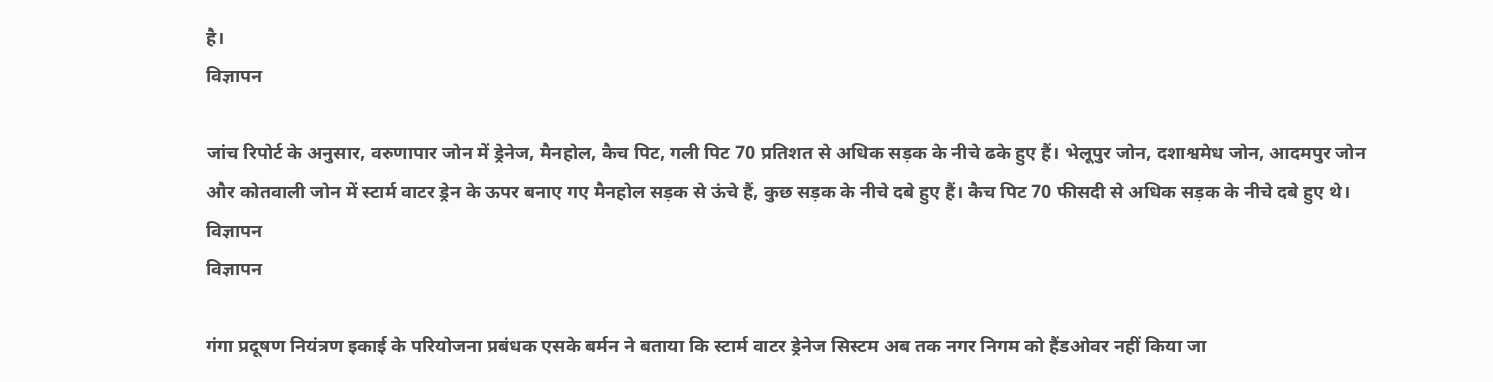है।
विज्ञापन

जांच रिपोर्ट के अनुसार, वरुणापार जोन में ड्रेनेज, मैनहोल, कैच पिट, गली पिट 70 प्रतिशत से अधिक सड़क के नीचे ढके हुए हैं। भेलूपुर जोन, दशाश्वमेध जोन, आदमपुर जोन और कोतवाली जोन में स्टार्म वाटर ड्रेन के ऊपर बनाए गए मैनहोल सड़क से ऊंचे हैं, कुछ सड़क के नीचे दबे हुए हैं। कैच पिट 70 फीसदी से अधिक सड़क के नीचे दबे हुए थे।
विज्ञापन
विज्ञापन

गंगा प्रदूषण नियंत्रण इकाई के परियोजना प्रबंधक एसके बर्मन ने बताया कि स्टार्म वाटर ड्रेनेज सिस्टम अब तक नगर निगम को हैंडओवर नहीं किया जा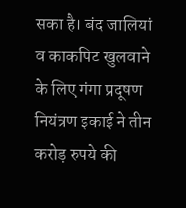सका है। बंद जालियां व काकपिट खुलवाने के लिए गंगा प्रदूषण नियंत्रण इकाई ने तीन करोड़ रुपये की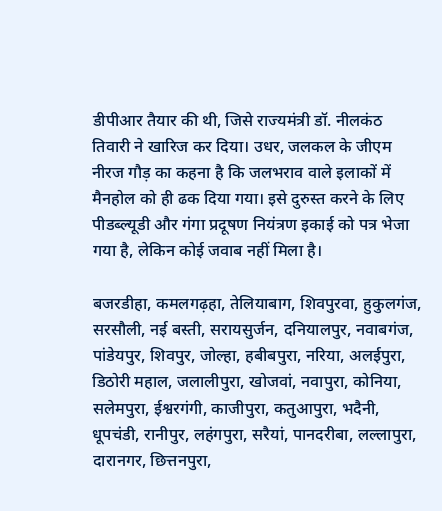डीपीआर तैयार की थी, जिसे राज्यमंत्री डॉ. नीलकंठ तिवारी ने खारिज कर दिया। उधर, जलकल के जीएम नीरज गौड़ का कहना है कि जलभराव वाले इलाकों में मैनहोल को ही ढक दिया गया। इसे दुरुस्त करने के लिए पीडब्ल्यूडी और गंगा प्रदूषण नियंत्रण इकाई को पत्र भेजा गया है, लेकिन कोई जवाब नहीं मिला है।

बजरडीहा, कमलगढ़हा, तेलियाबाग, शिवपुरवा, हुकुलगंज, सरसौली, नई बस्ती, सरायसुर्जन, दनियालपुर, नवाबगंज, पांडेयपुर, शिवपुर, जोल्हा, हबीबपुरा, नरिया, अलईपुरा, डिठोरी महाल, जलालीपुरा, खोजवां, नवापुरा, कोनिया, सलेमपुरा, ईश्वरगंगी, काजीपुरा, कतुआपुरा, भदैनी, धूपचंडी, रानीपुर, लहंगपुरा, सरैयां, पानदरीबा, लल्लापुरा, दारानगर, छित्तनपुरा,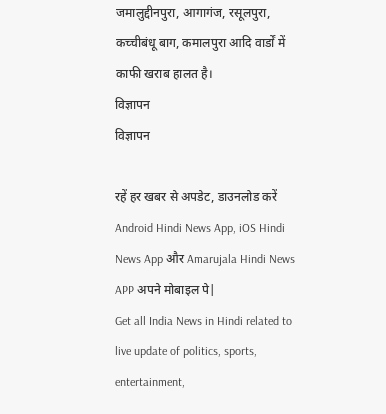जमालुद्दीनपुरा, आगागंज, रसूलपुरा, कच्चीबंधू बाग, कमालपुरा आदि वार्डों में काफी खराब हालत है।
विज्ञापन
विज्ञापन

रहें हर खबर से अपडेट, डाउनलोड करें Android Hindi News App, iOS Hindi News App और Amarujala Hindi News APP अपने मोबाइल पे|
Get all India News in Hindi related to live update of politics, sports, entertainment,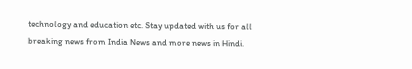technology and education etc. Stay updated with us for all breaking news from India News and more news in Hindi.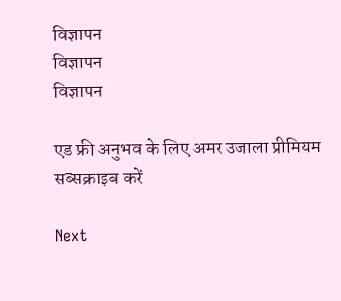विज्ञापन
विज्ञापन
विज्ञापन

एड फ्री अनुभव के लिए अमर उजाला प्रीमियम सब्सक्राइब करें

Next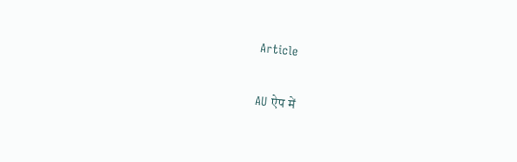Article

AU ऐप में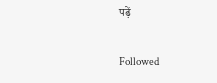पढ़ें

Followed